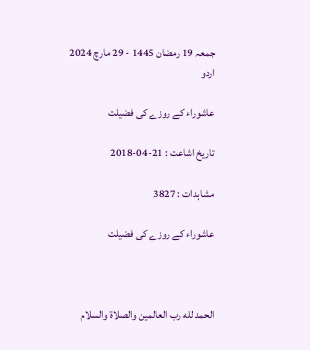جمعہ 19 رمضان 1445 - 29 مارچ 2024
اردو

عاشوراء کے روزے کی فضیلت

تاریخ اشاعت : 21-04-2018

مشاہدات : 3827

عاشوراء کے روزے کی فضیلت



الحمد لله رب العالمين والصلاة والسلام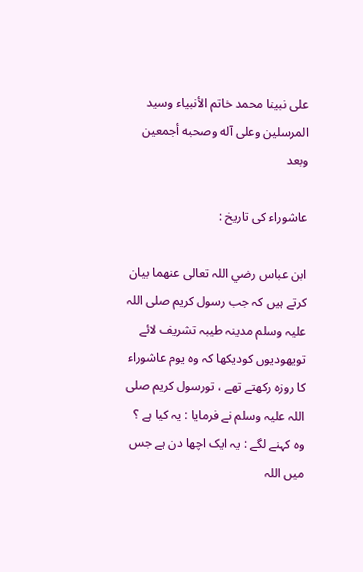على نبينا محمد خاتم الأنبياء وسيد المرسلين وعلى آله وصحبه أجمعين وبعد

عاشوراء کی تاریخ :

ابن عباس رضي اللہ تعالی عنھما بیان کرتے ہیں کہ جب رسول کریم صلی اللہ علیہ وسلم مدینہ طیبہ تشریف لائے تویھودیوں کودیکھا کہ وہ یوم عاشوراء کا روزہ رکھتے تھے ، تورسول کریم صلی اللہ علیہ وسلم نے فرمایا : یہ کیا ہے ؟ وہ کہنے لگے : یہ ایک اچھا دن ہے جس میں اللہ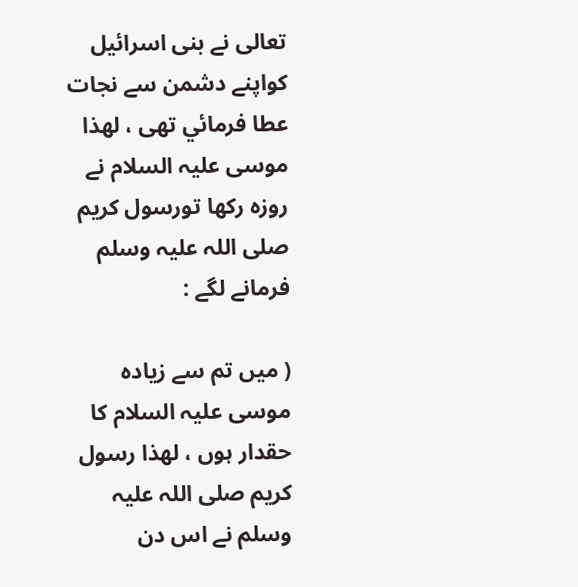تعالی نے بنی اسرائیل کواپنے دشمن سے نجات عطا فرمائي تھی ، لھذا موسی علیہ السلام نے روزہ رکھا تورسول کریم صلی اللہ علیہ وسلم فرمانے لگے :

( میں تم سے زيادہ موسی علیہ السلام کا حقدار ہوں ، لھذا رسول کریم صلی اللہ علیہ وسلم نے اس دن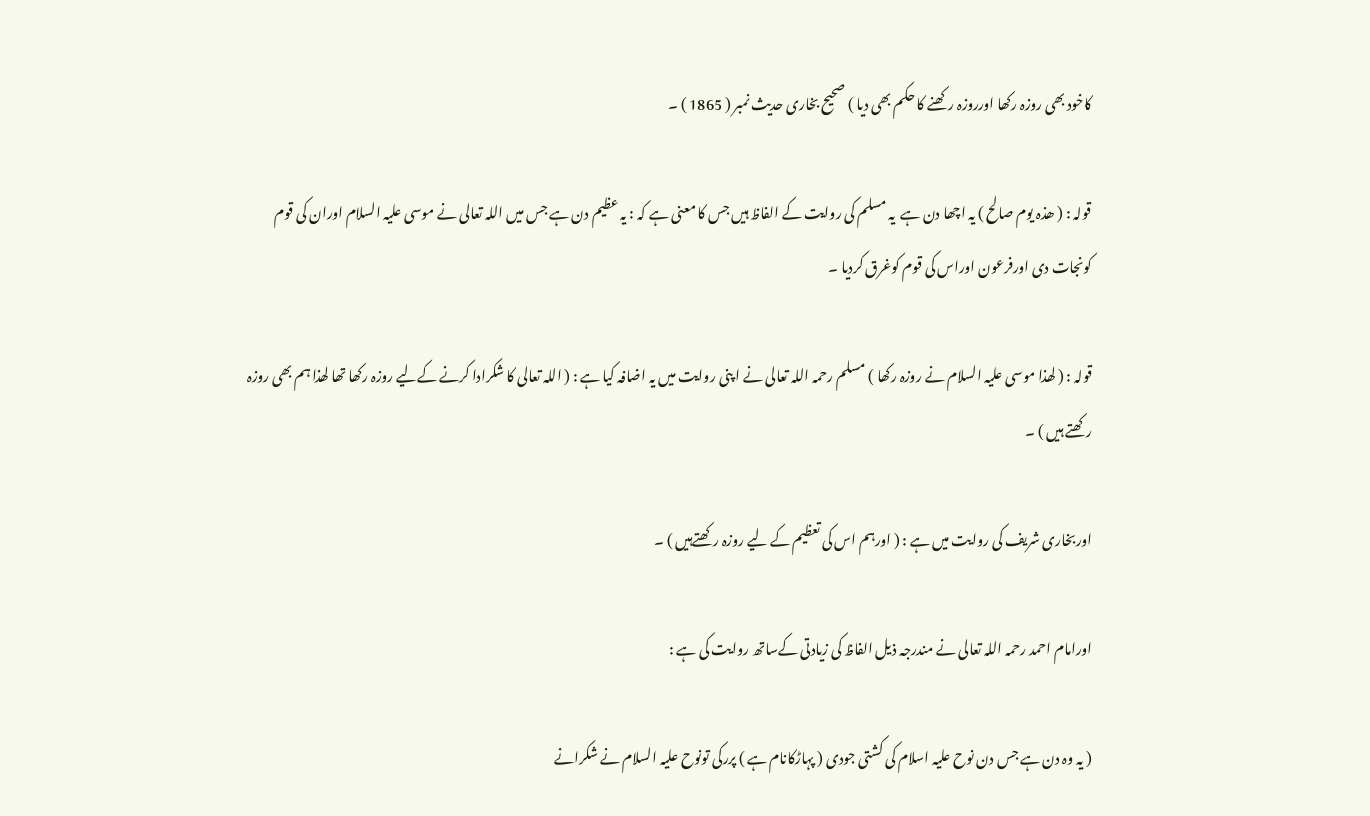کاخود بھی روزہ رکھا اورروزہ رکھنے کا حکم بھی دیا ) صحیح بخاری حدیث نمبر ( 1865 ) ۔

قولہ : ( ھذہ یوم صالح ) یہ اچھا دن ہے  یہ مسلم کی روایت کے الفاظ ہیں جس کا معنی ہے کہ : یہ عظيم دن ہے جس میں اللہ تعالی نے موسی علیہ السلام اوران کی قوم کونجات دی اورفرعون اوراس کی قوم کوغرق کردیا ۔

قولہ : ( لھذا موسی علیہ السلام نے روزہ رکھا ) مسلم رحمہ اللہ تعالی نے ا پنی روایت میں یہ اضافہ کیا ہے : ( اللہ تعالی کا شکرادا کرنے کےلیے روزہ رکھا تھا لھذا ہم بھی روزہ رکھتے ہیں ) ۔

اوربخاری شریف کی روایت میں ہے : ( اورہم اس کی تعظیم کے لیے روزہ رکھتےہیں ) ۔

اورامام احمد رحمہ اللہ تعالی نے مندرجہ ذيل الفاظ کی زيادتی کےساتھ روایت کی ہے :

( یہ وہ دن ہے جس دن نوح علیہ اسلام کی کشتی جودی ( پہاڑکانام ہے ) پررکی تونوح علیہ السلام نے شکرانے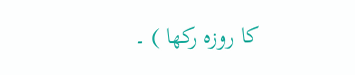کا روزہ رکھا ) ۔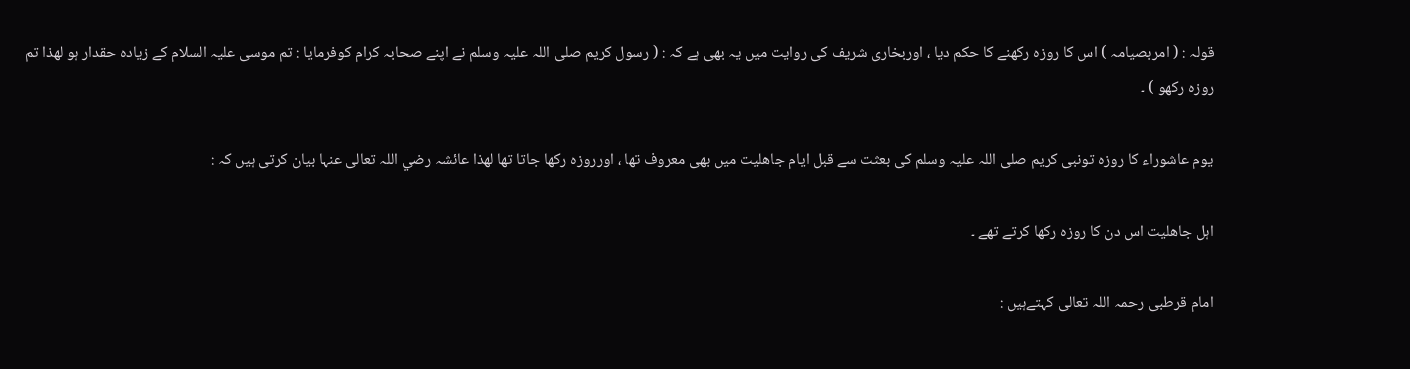قولہ : ( امربصیامہ ) اس کا روزہ رکھنے کا حکم دیا ، اوربخاری شریف کی روایت میں یہ بھی ہے کہ : ( رسول کریم صلی اللہ علیہ وسلم نے اپنے صحابہ کرام کوفرمایا : تم موسی علیہ السلام کے زيادہ حقدار ہو لھذا تم روزہ رکھو ) ۔

یوم عاشوراء کا روزہ تونبی کریم صلی اللہ علیہ وسلم کی بعثت سے قبل ایام جاھلیت میں بھی معروف تھا ، اورروزہ رکھا جاتا تھا لھذا عائشہ رضي اللہ تعالی عنہا بیان کرتی ہیں کہ :

اہل جاھلیت اس دن کا روزہ رکھا کرتے تھے ۔

امام قرطبی رحمہ اللہ تعالی کہتےہیں :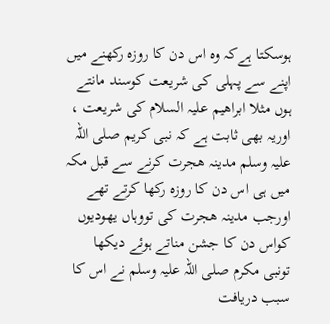ہوسکتا ہےکہ وہ اس دن کا روزہ رکھنے میں اپنے سے پہلی کی شریعت کوسند مانتے ہوں مثلا ابراھیم علیہ السلام کی شریعت ، اوریہ بھی ثابت ہے کہ نبی کریم صلی اللہ علیہ وسلم مدینہ ھجرت کرنے سے قبل مکہ میں ہی اس دن کا روزہ رکھا کرتے تھے اورجب مدینہ ھجرت کی تووہاں یھودیوں کواس دن کا جشن مناتے ہوئے دیکھا تونبی مکرم صلی اللہ علیہ وسلم نے اس کا سبب دریافت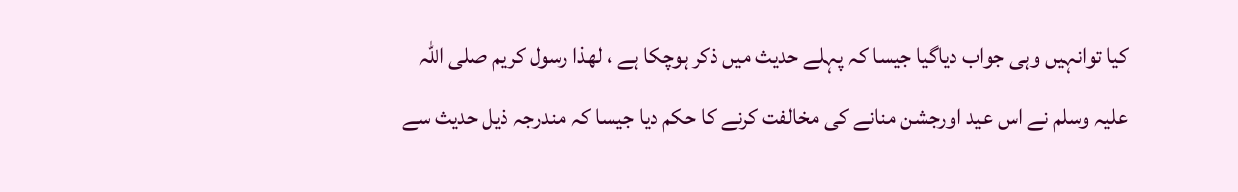کیا توانہيں وہی جواب دیاگيا جیسا کہ پہلے حدیث میں ذکر ہوچکا ہے ، لھذا رسول کریم صلی اللہ علیہ وسلم نے اس عید اورجشن منانے کی مخالفت کرنے کا حکم دیا جیسا کہ مندرجہ ذيل حدیث سے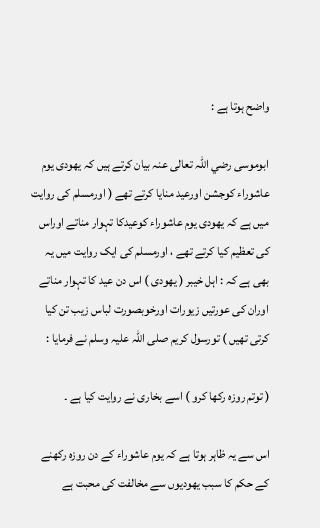واضح ہوتا ہے :

ابوموسی رضي اللہ تعالی عنہ بیان کرتے ہيں کہ یھودی یوم عاشوراء کوجشن اورعید منایا کرتے تھے ( اورمسلم کی روایت میں ہے کہ یھودی یوم عاشوراء کوعیدکا تہوار مناتے اوراس کی تعظیم کیا کرتے تھے ، اورمسلم کی ایک روایت میں یہ بھی ہے کہ : اہل خیبر ( یھودی ) اس دن عید کا تہوار مناتے اوران کی عورتیں زیورات اورخوبصورت لباس زیب تن کیا کرتی تھیں ) تورسول کریم صلی اللہ علیہ وسلم نے فرمایا :

( توتم روزہ رکھا کرو ) اسے بخاری نے روایت کیا ہے ۔

اس سے یہ ظاہر ہوتا ہے کہ یوم عاشوراء کے دن روزہ رکھنے کے حکم کا سبب یھودیوں سے مخالفت کی محبت ہے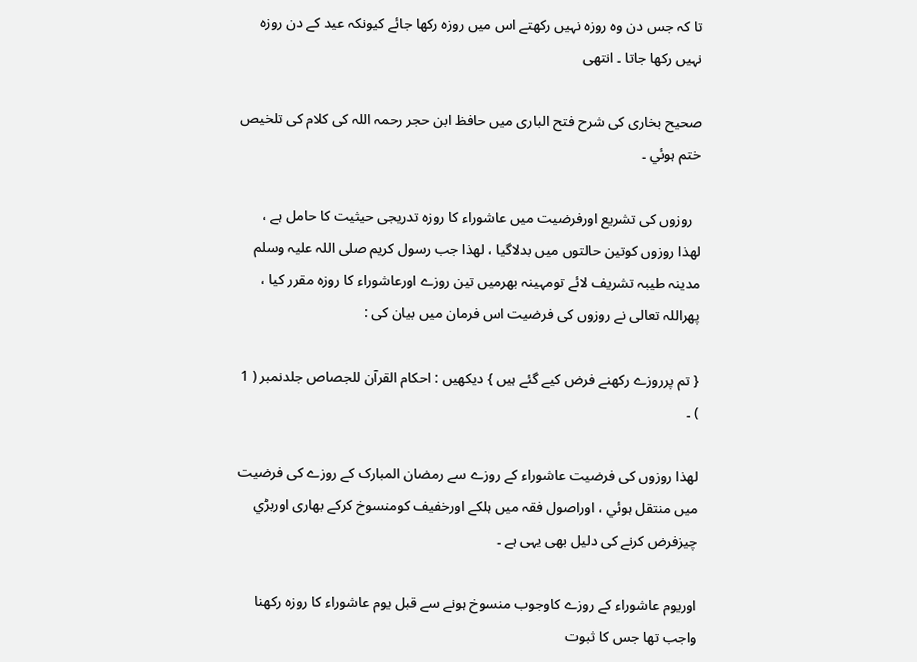تا کہ جس دن وہ روزہ نہيں رکھتے اس میں روزہ رکھا جائے کیونکہ عید کے دن روزہ نہيں رکھا جاتا ۔ انتھی

صحیح بخاری کی شرح فتح الباری میں حافظ ابن حجر رحمہ اللہ کی کلام کی تلخیص ختم ہوئي ۔

  روزوں کی تشریع اورفرضیت میں عاشوراء کا روزہ تدریجی حیثیت کا حامل ہے ، لھذا روزوں کوتین حالتوں میں بدلاگیا ، لھذا جب رسول کریم صلی اللہ علیہ وسلم مدینہ طیبہ تشریف لائے تومہینہ بھرمیں تین روزے اورعاشوراء کا روزہ مقرر کیا ، پھراللہ تعالی نے روزوں کی فرضيت اس فرمان میں بیان کی :

{ تم پرروزے رکھنے فرض کیے گئے ہیں } دیکھیں : احکام القرآن للجصاص جلدنمبر ( 1 ) ۔

لھذا روزوں کی فرضیت عاشوراء کے روزے سے رمضان المبارک کے روزے کی فرضیت میں منتقل ہوئي ، اوراصول فقہ میں ہلکے اورخفیف کومنسوخ کرکے بھاری اوربڑي چيزفرض کرنے کی دلیل بھی یہی ہے ۔

اوریوم عاشوراء کے روزے کاوجوب منسوخ ہونے سے قبل یوم عاشوراء کا روزہ رکھنا واجب تھا جس کا ثبوت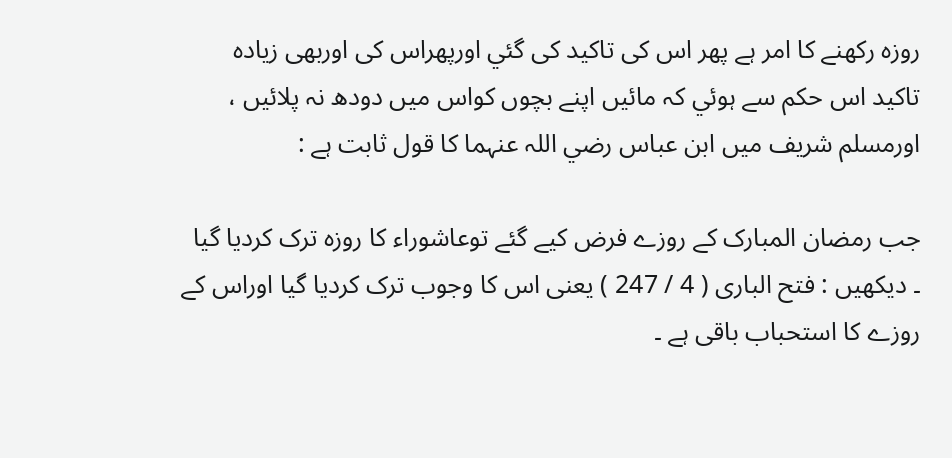روزہ رکھنے کا امر ہے پھر اس کی تاکید کی گئي اورپھراس کی اوربھی زيادہ تاکید اس حکم سے ہوئي کہ مائيں اپنے بچوں کواس میں دودھ نہ پلائیں ، اورمسلم شریف میں ابن عباس رضي اللہ عنہما کا قول ثابت ہے :

جب رمضان المبارک کے روزے فرض کیے گئے توعاشوراء کا روزہ ترک کردیا گيا ۔ دیکھیں : فتح الباری ( 4 / 247 ) یعنی اس کا وجوب ترک کردیا گيا اوراس کے روزے کا استحباب باقی ہے ۔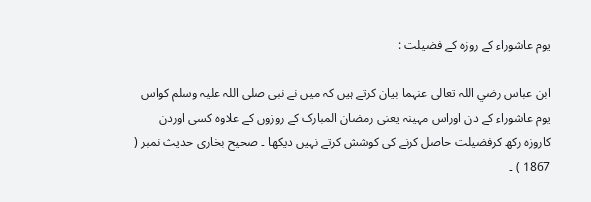یوم عاشوراء کے روزہ کے فضیلت :

ابن عباس رضي اللہ تعالی عنہما بیان کرتے ہیں کہ میں نے نبی صلی اللہ علیہ وسلم کواس یوم عاشوراء کے دن اوراس مہینہ یعنی رمضان المبارک کے روزوں کے علاوہ کسی اوردن کاروزہ رکھ کرفضیلت حاصل کرنے کی کوشش کرتے نہیں دیکھا ۔ صحیح بخاری حدیث نمبر ( 1867 ) ۔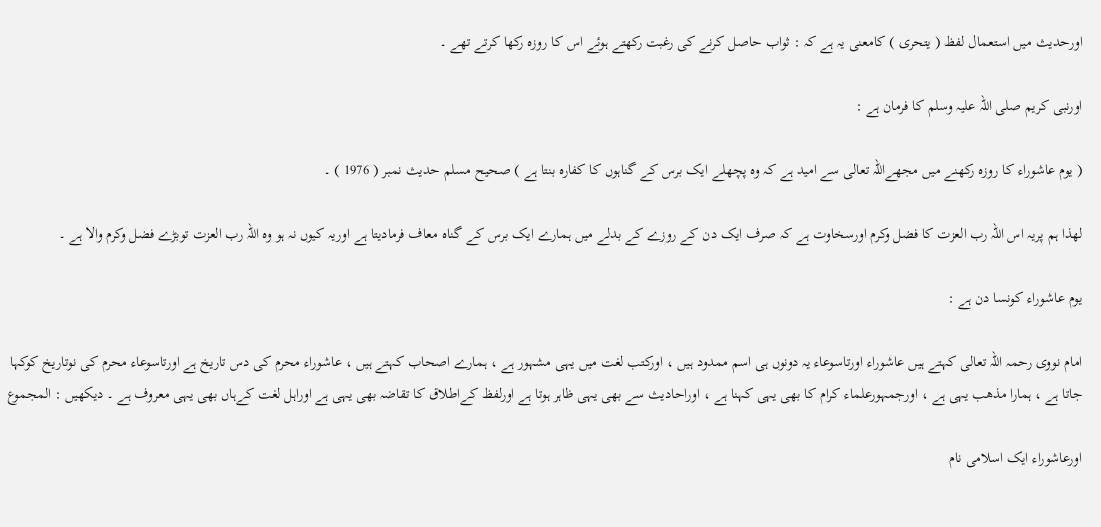اورحدیث میں استعمال لفظ ( یتحری ) کامعنی یہ ہے کہ : ثواب حاصل کرنے کی رغبت رکھتے ہوئے اس کا روزہ رکھا کرتے تھے ۔

اورنبی کریم صلی اللہ علیہ وسلم کا فرمان ہے :

( یوم عاشوراء کا روزہ رکھنے میں مجھےاللہ تعالی سے امید ہے کہ وہ پچھلے ایک برس کے گناہوں کا کفارہ بنتا ہے ) صحیح مسلم حدیث نمبر ( 1976 ) ۔

لھذا ہم پریہ اس اللہ رب العزت کا فضل وکرم اورسخاوت ہے کہ صرف ایک دن کے روزے کے بدلے میں ہمارے ایک برس کے گناہ معاف فرمادیتا ہے اوریہ کیوں نہ ہو وہ اللہ رب العزت توبڑے فضل وکرم والا ہے ۔

یوم عاشوراء کونسا دن ہے :

امام نووی رحمہ اللہ تعالی کہتے ہیں عاشوراء اورتاسوعاء یہ دونوں ہی اسم ممدود ہیں ، اورکتب لغت میں یہی مشہور ہے ، ہمارے اصحاب کہتے ہیں ، عاشوراء محرم کی دس تاریخ ہے اورتاسوعاء محرم کی نوتاریخ کوکہا جاتا ہے ، ہمارا مذھب یہی ہے ، اورجمہورعلماء کرام کا بھی یہی کہنا ہے ، اوراحادیث سے بھی یہی ظاہر ہوتا ہے اورلفظ کےاطلاق کا تقاضہ بھی یہی ہے اوراہل لغت کےہاں بھی یہی معروف ہے ۔ دیکھیں : المجموع

اورعاشوراء ایک اسلامی نام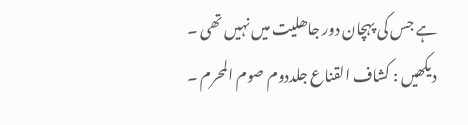ہے جس کی پہچان دور جاھلیت میں نہيں تھی ۔ دیکھیں : کشاف القناع جلددوم صوم المحرم ۔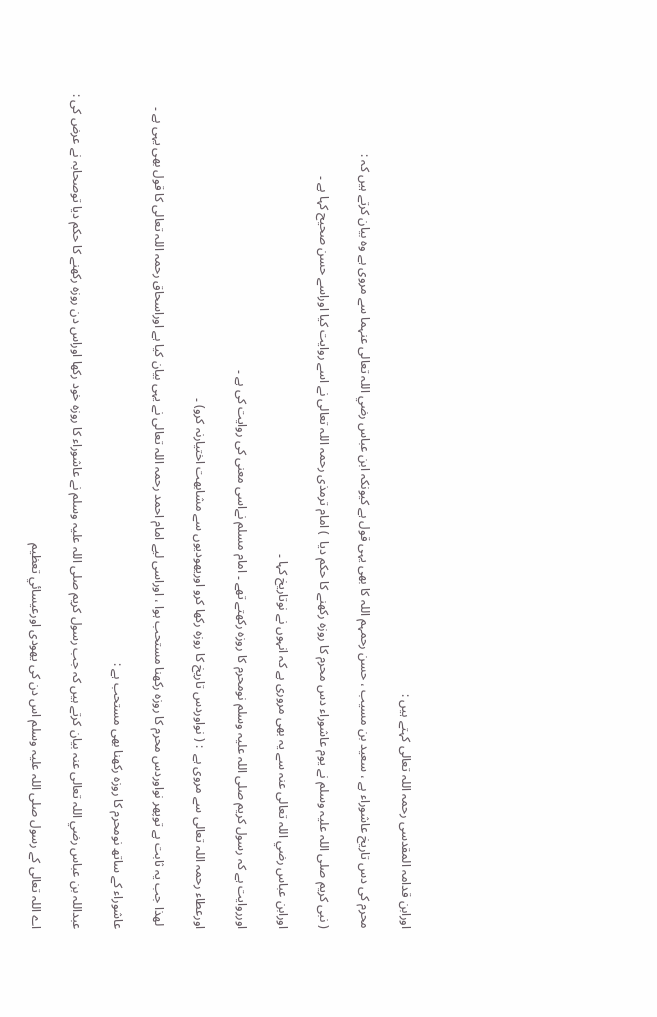اورابن قدامہ المقدسی رحمہ اللہ تعالی کہتے ہیں :

محرم کی دس تاریخ عاشوراء ہے ، سعید بن مسیب ، حسن رحمہم اللہ کا بھی یہی قول ہے کیونکہ ابن عباس رضي اللہ تعالی عنہما سے مروی ہے وہ بیان کرتے ہیں کہ :

( نبی کریم صلی اللہ علیہ وسلم نے یوم عاشوراء دس محرم کا روزہ رکھنے کا حکم دیا  ) امام ترمذی رحمہ اللہ تعالی نے اسے روایت کیا اوراسے حسن صحیح کہا ہے ۔

اورابن عباس رضي اللہ تعالی عنہ سے یہ بھی مروری ہے کہ انہوں نے نوتاریخ کہا ۔

اورروایت ہے کہ رسول کریم صلی اللہ علیہ وسلم نومحرم کا روزہ رکھتے تھے ۔ امام مسلم نےاسی معنی کی روایت کی ہے ۔

اورعطاء رحمہ اللہ تعالی سے مروی ہے  : ( نواوردس تاریخ کا روزہ رکھا کرو اوریھودیوں سے مشابھت اختیارنہ کرو) ۔

 لھذا جب یہ ثابت ہے توپھر نواوردس محرم کا روزہ رکھنا مستحب ہوا ، اوراسی لیے امام احمد رحمہ اللہ تعالی نے یہی بیان کیا ہے اوراسحاق رحمہ اللہ تعالی کا قول بھی یہی ہے ۔

عاشوراء کے ساتھ نومحرم کا روزہ رکھنا بھی مستحب ہے :

عبداللہ بن عباس رضي اللہ تعالی عنہ بیان کرتے ہیں کہ جب رسول کریم صلی اللہ علیہ وسلم نے عاشوراء کا روزہ خود رکھا اوراس دن روزہ رکھنے کا حکم دیا توصحابہ نے عرض کی :

اے اللہ تعالی کے رسول صلی اللہ علیہ وسلم اس دن کی یھودی اورعیسائي تعظیم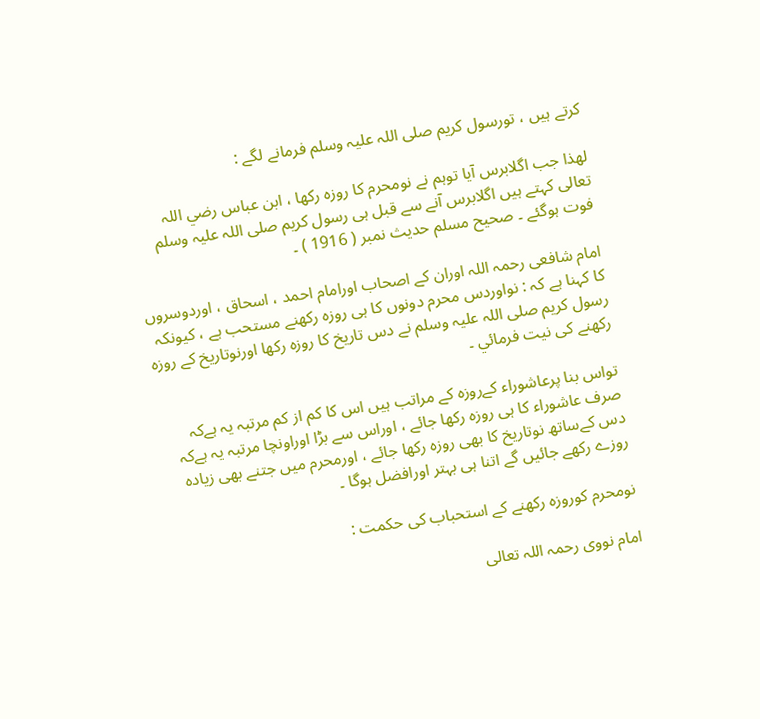کرتے ہیں ، تورسول کریم صلی اللہ علیہ وسلم فرمانے لگے :

لھذا جب اگلابرس آیا توہم نے نومحرم کا روزہ رکھا ، ابن عباس رضي اللہ تعالی کہتے ہیں اگلابرس آنے سے قبل ہی رسول کریم صلی اللہ علیہ وسلم فوت ہوگئے ۔ صحیح مسلم حدیث نمبر ( 1916 ) ۔

امام شافعی رحمہ اللہ اوران کے اصحاب اورامام احمد ، اسحاق ، اوردوسروں کا کہنا ہے کہ : نواوردس محرم دونوں کا ہی روزہ رکھنے مستحب ہے ، کیونکہ رسول کریم صلی اللہ علیہ وسلم نے دس تاریخ کا روزہ رکھا اورنوتاريخ کے روزہ رکھنے کی نیت فرمائي ۔

تواس بنا پرعاشوراء کےروزہ کے مراتب ہیں اس کا کم از کم مرتبہ یہ ہےکہ صرف عاشوراء کا ہی روزہ رکھا جائے ، اوراس سے بڑا اوراونچا مرتبہ یہ ہےکہ دس کےساتھ نوتاريخ کا بھی روزہ رکھا جائے ، اورمحرم میں جتنے بھی زيادہ روزے رکھے جائيں گے اتنا ہی بہتر اورافضل ہوگا ۔

نومحرم کوروزہ رکھنے کے استحباب کی حکمت :

امام نووی رحمہ اللہ تعالی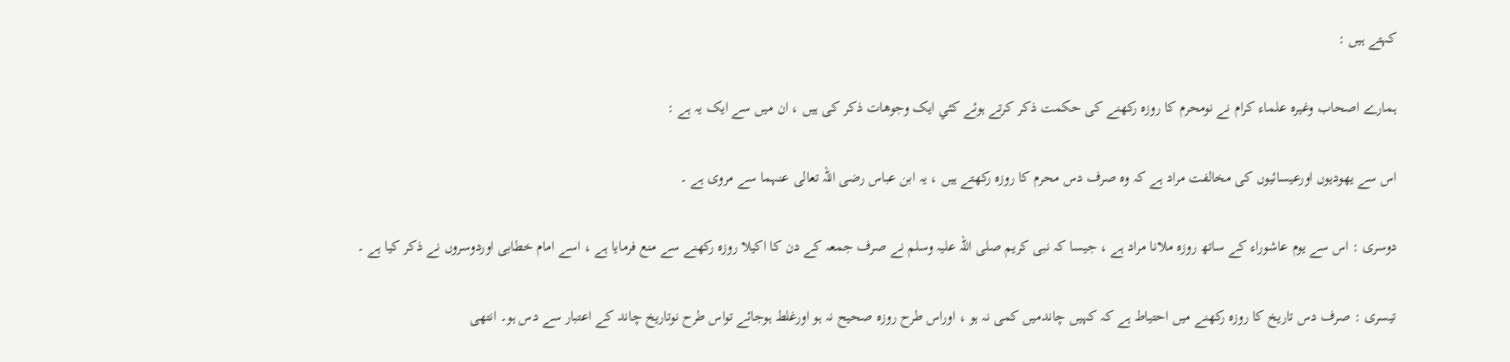کہتے ہیں :

ہمارے اصحاب وغیرہ علماء کرام نے نومحرم کا روزہ رکھنے کی حکمت ذکر کرتے ہوئے کئي ایک وجوھات ذکر کی ہيں ، ان میں سے ایک یہ ہے :

اس سے یھودیوں اورعیسائيوں کی مخالفت مراد ہے کہ وہ صرف دس محرم کا روزہ رکھتے ہیں ، یہ ابن عباس رضی اللہ تعالی عنہما سے مروی ہے ۔

دوسری : اس سے یوم عاشوراء کے ساتھ روزہ ملانا مراد ہے ، جیسا کہ نبی کریم صلی اللہ علیہ وسلم نے صرف جمعہ کے دن کا اکیلا روزہ رکھنے سے منع فرمایا ہے ، اسے امام خطابی اوردوسروں نے ذکر کیا ہے ۔

تیسری : صرف دس تاریخ کا روزہ رکھنے میں احتیاط ہے کہ کہیں چاندمیں کمی نہ ہو ، اوراس طرح روزہ صحیح نہ ہو اورغلط ہوجائے تواس طرح نوتاریخ چاند کے اعتبار سے دس ہو۔ انتھی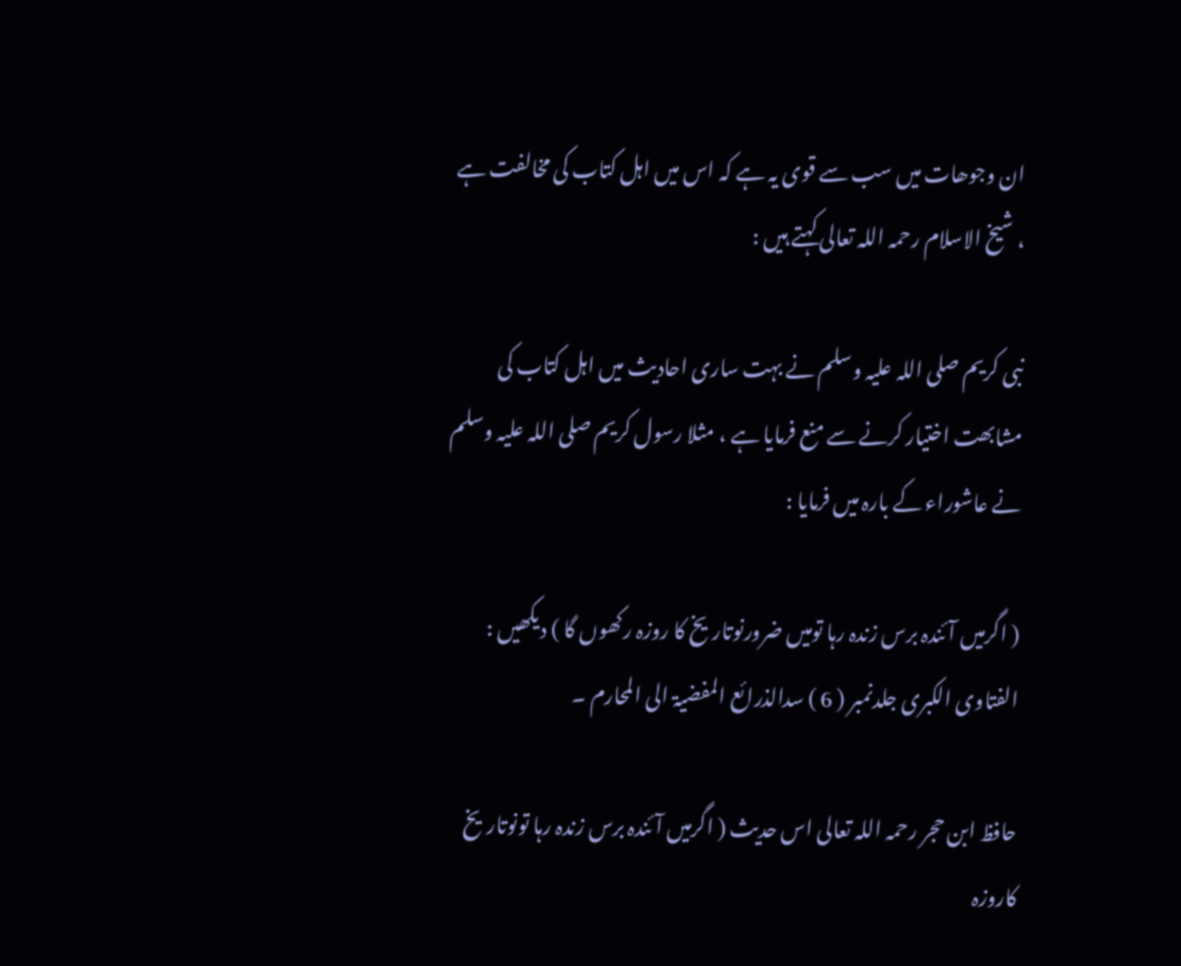ان وجوھات میں سب سے قوی یہ ہے کہ اس میں اہل کتاب کی مخالفت ہے ، شیخ الاسلام رحمہ اللہ تعالی کہتے ہيں :

نبی کریم صلی اللہ علیہ وسلم نے بہت ساری احادیث میں اہل کتاب کی مشابھت اختیار کرنے سے منع فرمایا ہے ، مثلا رسول کریم صلی اللہ علیہ وسلم نے عاشوراء کے بارہ میں فرمایا :

( اگرمیں آئندہ برس زندہ رہا تومیں ضرورنوتاریخ کا روزہ رکھوں گا ) دیکھیں : الفتاوی الکبری جلدنمبر ( 6 ) سدالذرائع المفضیۃ الی المحارم ۔

حافظ ابن حجر رحمہ اللہ تعالی اس حدیث ( اگرمیں آئندہ برس زندہ رہا تونوتاریخ کاروزہ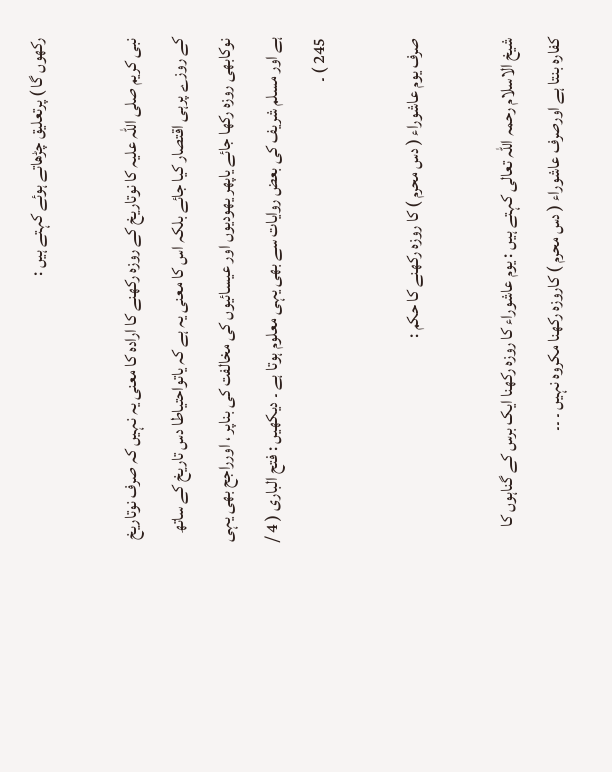رکھوں گا ) پرتعلیق چڑھاتے ہوئے کہتے ہیں :

نبی کریم صلی اللہ علیہ کا نوتاریخ کے روزہ رکھنے کا ارادہ کا معنی یہ نہیں کہ صرف نوتاریخ کے روزے پرہی اقتصار کیا جائے بلکہ اس کا معنی یہ ہے کہ یاتواحتیاطا دس تاريخ کے ساتھ نوکابھی روزہ رکھا جائے یاپھر یھودیوں اور عیسائیوں کی مخالفت کی بناپر ، اورراجح بھی یہی ہے اور مسلم شریف کی بعض روایات سے بھی یہی معلوم ہوتا ہے ۔ دیکھیں : فتح الباری ( 4 / 245 ) ۔

صرف یوم عاشوراء ( دس محرم ) کا روزہ رکھنے کا حکم :

شیخ الاسلام رحمہ اللہ تعالی کہتے ہیں : یوم عاشوراء کا روزہ رکھنا ایک برس کے گناہوں کا کفارہ بنتا ہے اورصرف عاشوراء ( دس محرم ) کاروزہ رکھنا مکروہ نہیں ۔ ۔۔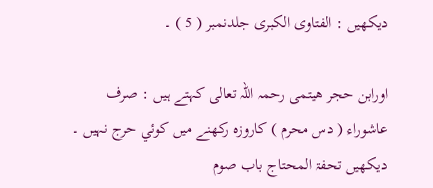دیکھیں : الفتاوی الکبری جلدنمبر ( 5 ) ۔

اورابن حجر ھیتمی رحمہ اللہ تعالی کہتے ہیں : صرف عاشوراء ( دس محرم ) کاروزہ رکھنے میں کوئي حرج نہیں ۔ دیکھیں تحفۃ المحتاج باب صوم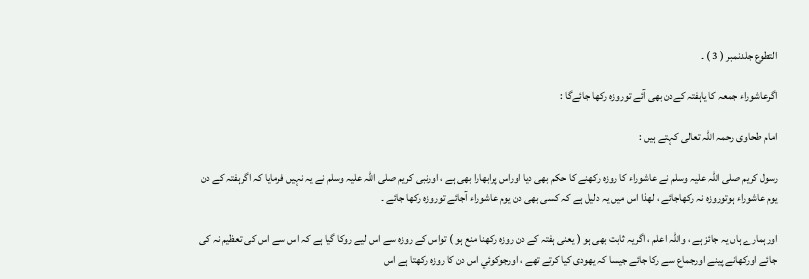التطوع جلدنمبر ( 3 ) ۔

اگرعاشوراء جمعہ کا یاہفتہ کےدن بھی آئے توروزہ رکھا جائےگا :

امام طحاوی رحمہ اللہ تعالی کہتے ہیں :

رسول کریم صلی اللہ علیہ وسلم نے عاشوراء کا روزہ رکھنے کا حکم بھی دیا اوراس پرابھارا بھی ہے ، اورنبی کریم صلی اللہ علیہ وسلم نے یہ نہیں فرمایا کہ اگرہفتہ کے دن یوم عاشوراء ہوتوروزہ نہ رکھاجائے ، لھذا اس میں یہ دلیل ہے کہ کسی بھی دن یوم عاشوراء آجائے توروزہ رکھا جائے ۔

اورہمارے ہاں یہ جائز ہے ، واللہ اعلم ، اگریہ ثابت بھی ہو ( یعنی ہفتہ کے دن روزہ رکھنا منع ہو ) تواس کے روزہ سے اس لیے روکا گیا ہے کہ اس سے اس کی تعظيم نہ کی جائے اورکھانے پینے اورجماع سے رکا جائے جیسا کہ یھودی کیا کرتے تھے ، اورجوکوئي اس دن کا روزہ رکھتا ہے اس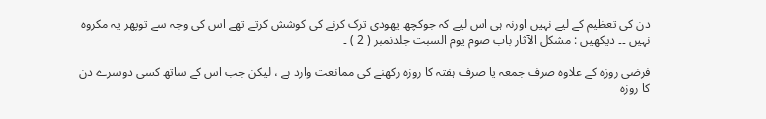دن کی تعظيم کے لیے نہيں اورنہ ہی اس لیے کہ جوکچھ یھودی ترک کرنے کی کوشش کرتے تھے اس کی وجہ سے توپھر یہ مکروہ نہيں ۔۔ دیکھیں : مشکل الآثار باب صوم یوم السبت جلدنمبر ( 2 ) ۔

فرضی روزہ کے علاوہ صرف جمعہ یا صرف ہفتہ کا روزہ رکھنے کی ممانعت وارد ہے ، لیکن جب اس کے ساتھ کسی دوسرے دن کا روزہ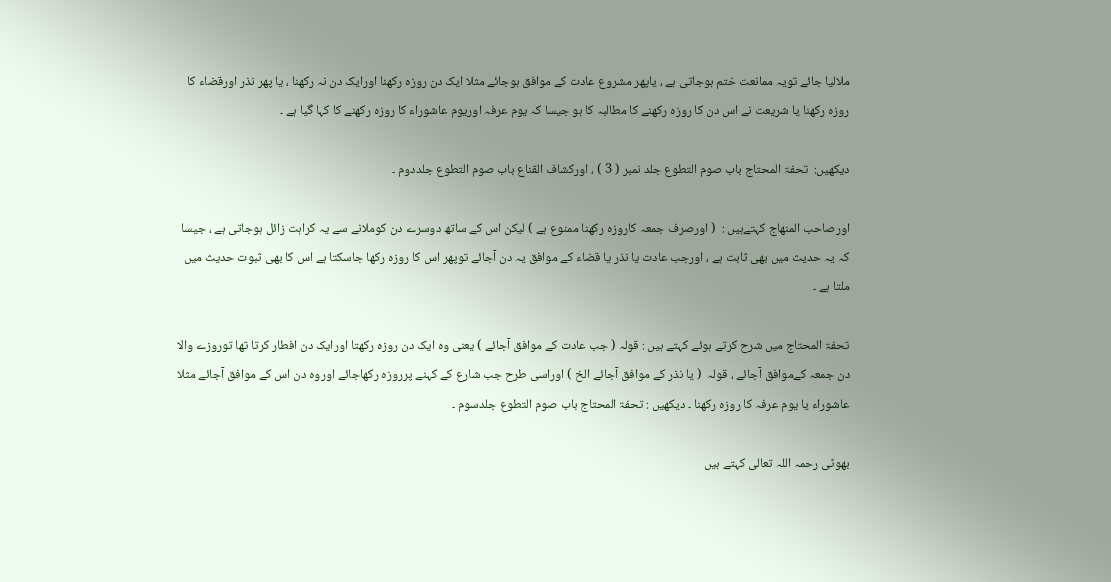ملالیا جائے تویہ ممانعت ختم ہوجاتی ہے ، یاپھر مشروع عادت کے موافق ہوجائے مثلا ایک دن روزہ رکھنا اورایک دن نہ رکھنا ، یا پھر نذر اورقضاء کا روزہ رکھنا یا شریعت نے اس دن کا روزہ رکھنے کا مطالبہ کا ہو جیسا کہ یوم عرفہ اوریوم عاشوراء کا روزہ رکھنے کا کہا گيا ہے ۔

دیکھیں:  تحفۃ المحتاج باب صوم التطوع جلد نمبر ( 3 ) ، اورکشاف القناع باب صوم التطوع جلددوم ۔

اورصاحب المنھاج کہتےہیں :  ( اورصرف جمعہ کاروزہ رکھنا ممنوع ہے ) لیکن اس کے ساتھ دوسرے دن کوملانے سے یہ کراہت زائل ہوجاتی ہے ، جیسا کہ یہ حدیث میں بھی ثابت ہے ، اورجب عادت یا نذر یا قضاء کے موافق یہ دن آجائے توپھر اس کا روزہ رکھا جاسکتا ہے اس کا بھی ثبوت حدیث میں ملتا ہے ۔

تحفۃ المحتاج میں شرح کرتے ہوئے کہتے ہیں : قولہ ( جب عادت کے موافق آجائے ) یعنی وہ ایک دن روزہ رکھتا اورایک دن افطار کرتا تھا توروزے والا دن جمعہ کےموافق آجائے ، قولہ  ( یا نذر کے موافق آجائے الخ ) اوراسی طرح جب شارع کے کہنے پرروزہ رکھاجائے اوروہ دن اس کے موافق آجائے مثلا عاشوراء یا یوم عرفہ کا روزہ رکھنا ۔ دیکھیں : تحفۃ المحتاج باب صوم التطوع جلدسوم ۔

بھوٹی رحمہ اللہ تعالی کہتے ہیں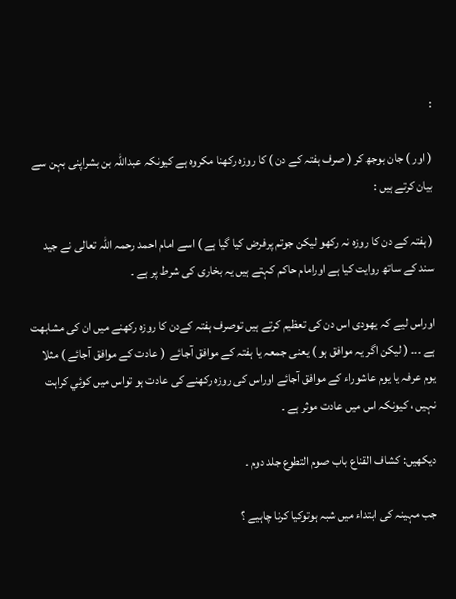:

( اور ) جان بوجھ کر ( صرف ہفتہ کے دن ) کا روزہ رکھنا مکروہ ہے کیونکہ عبداللہ بن بشراپنی بہن سے بیان کرتے ہیں :

( ہفتہ کے دن کا روزہ نہ رکھو لیکن جوتم پرفرض کیا گيا ہے ) اسے امام احمد رحمہ اللہ تعالی نے جید سند کے ساتھ روایت کیا ہے اورامام حاکم کہتے ہیں یہ بخاری کی شرط پر ہے ۔

اوراس لیے کہ یھودی اس دن کی تعظیم کرتے ہيں توصرف ہفتہ کےدن کا روزہ رکھنے میں ان کی مشابھت ہے ۔۔۔ ( لیکن اگر یہ موافق ہو ) یعنی جمعہ یا ہفتہ کے موافق آجائے  ( عادت کے موافق آجائے ) مثلا یوم عرفہ یا یوم عاشوراء کے موافق آجائے اوراس کی روزہ رکھنے کی عادت ہو تواس میں کوئي کراہت نہیں ، کیونکہ اس میں عادت موثر ہے ۔

دیکھیں: کشاف القناع باب صوم التطوع جلد دوم ۔

جب مہینہ کی ابتداء میں شبہ ہوتوکیا کرنا چاہیے ؟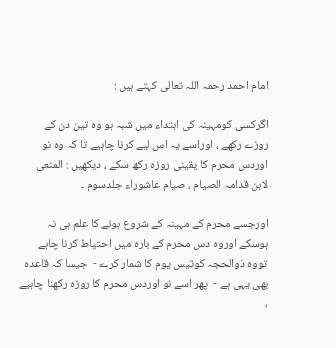امام احمد رحمہ اللہ تعالی کہتے ہيں :

اگرکسی کومہینہ کی ابتداء میں شبہ ہو وہ تین دن کے روزے رکھے ، اوراسے یہ اس لیے کرنا چاہیے تا کہ وہ نو اوردس محرم کا یقینی روزہ رکھ سکے ، دیکھیں : المنعی لابن قدامہ الصیام ، صیام عاشوراء جلدسوم ۔

اورجسے محرم کے مہینہ کے شروع ہونے کا علم ہی نہ ہوسکے اوروہ دس محرم کے بارہ میں احتیاط کرنا چاہے تووہ ذوالحجہ کوتیس یوم کا شمار کرے -  جیسا کہ قاعدہ بھی یہی ہے -  پھر اسے نو اوردس محرم کا روزہ رکھنا چاہیے ،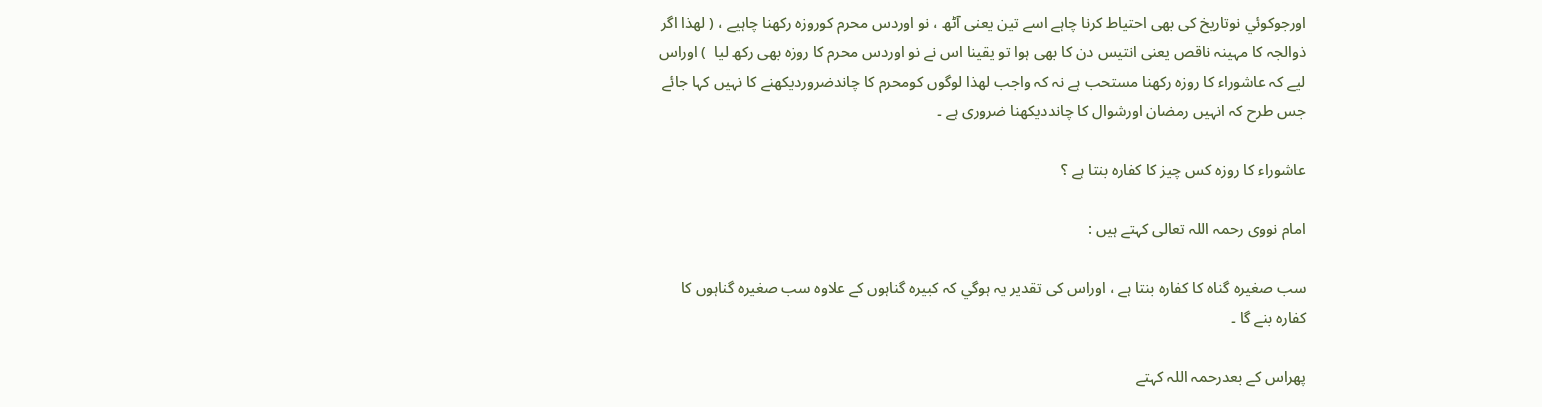اورجوکوئي نوتاریخ کی بھی احتیاط کرنا چاہے اسے تین یعنی آٹھ ، نو اوردس محرم کوروزہ رکھنا چاہیے ، ( لھذا اگر ذوالجہ کا مہینہ ناقص یعنی انتیس دن کا بھی ہوا تو یقینا اس نے نو اوردس محرم کا روزہ بھی رکھ لیا  ) اوراس لیے کہ عاشوراء کا روزہ رکھنا مستحب ہے نہ کہ واجب لھذا لوگوں کومحرم کا چاندضروردیکھنے کا نہيں کہا جائے جس طرح کہ انہيں رمضان اورشوال کا چانددیکھنا ضروری ہے ۔

عاشوراء کا روزہ کس چيز کا کفارہ بنتا ہے ؟

امام نووی رحمہ اللہ تعالی کہتے ہيں :

سب صغیرہ گناہ کا کفارہ بنتا ہے ، اوراس کی تقدیر یہ ہوگي کہ کبیرہ گناہوں کے علاوہ سب صغیرہ گناہوں کا کفارہ بنے گا ۔

پھراس کے بعدرحمہ اللہ کہتے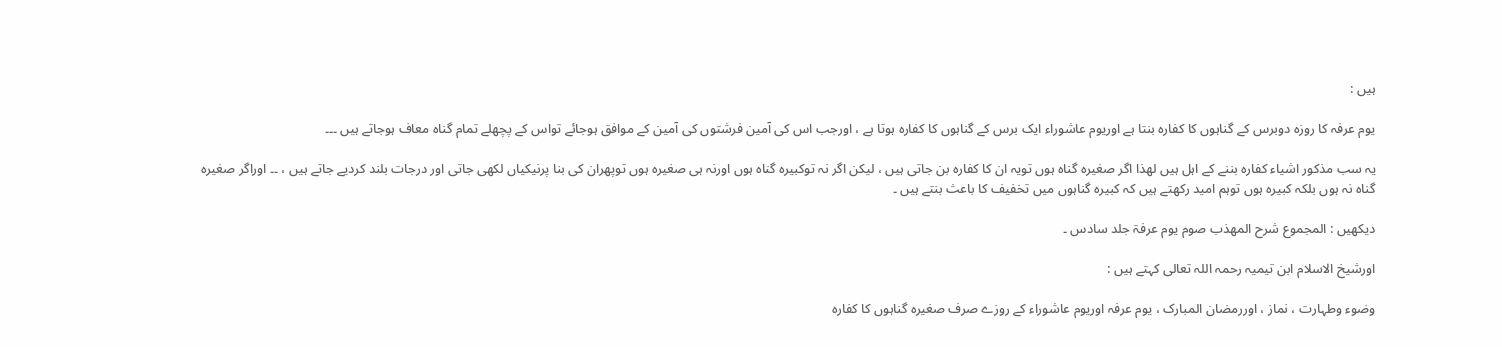ہیں :

یوم عرفہ کا روزہ دوبرس کے گناہوں کا کفارہ بنتا ہے اوریوم عاشوراء ایک برس کے گناہوں کا کفارہ ہوتا ہے ، اورجب اس کی آمین فرشتوں کی آمین کے موافق ہوجائے تواس کے پچھلے تمام گناہ معاف ہوجاتے ہيں ۔۔۔

یہ سب مذکور اشیاء کفارہ بننے کے اہل ہیں لھذا اگر صغیرہ گناہ ہوں تویہ ان کا کفارہ بن جاتی ہیں ، لیکن اگر نہ توکبیرہ گناہ ہوں اورنہ ہی صغیرہ ہوں توپھران کی بنا پرنیکیاں لکھی جاتی اور درجات بلند کردیے جاتے ہيں ، ۔۔ اوراگر صغیرہ گناہ نہ ہوں بلکہ کبیرہ ہوں توہم امید رکھتے ہيں کہ کبیرہ گناہوں میں تخفیف کا باعث بنتے ہیں ۔

دیکھیں : المجموع شرح المھذب صوم یوم عرفۃ جلد سادس ۔

اورشیخ الاسلام ابن تیمیہ رحمہ اللہ تعالی کہتے ہيں :

وضوء وطہارت ، نماز ، اوررمضان المبارک ، یوم عرفہ اوریوم عاشوراء کے روزے صرف صغیرہ گناہوں کا کفارہ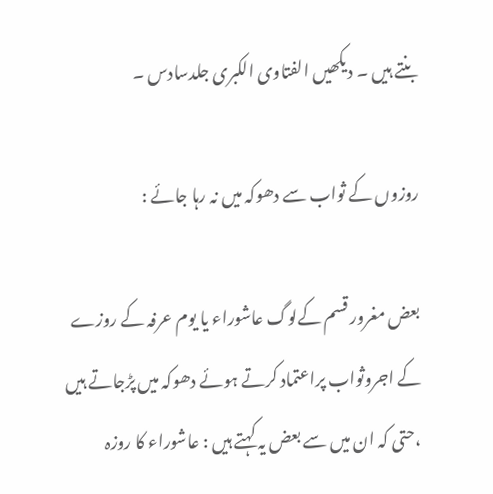بنتے ہیں ۔ دیکھیں الفتاوی الکبری جلدسادس ۔

روزوں کے ثواب سے دھوکہ میں نہ رہا جائے :

بعض مغرور قسم کےلوگ عاشوراء یا یوم عرفہ کے روزے کے اجروثواب پراعتماد کرتے ہوئے دھوکہ میں پڑجاتے ہیں ،حتی کہ ان میں سے بعض یہ کہتے ہيں : عاشوراء کا روزہ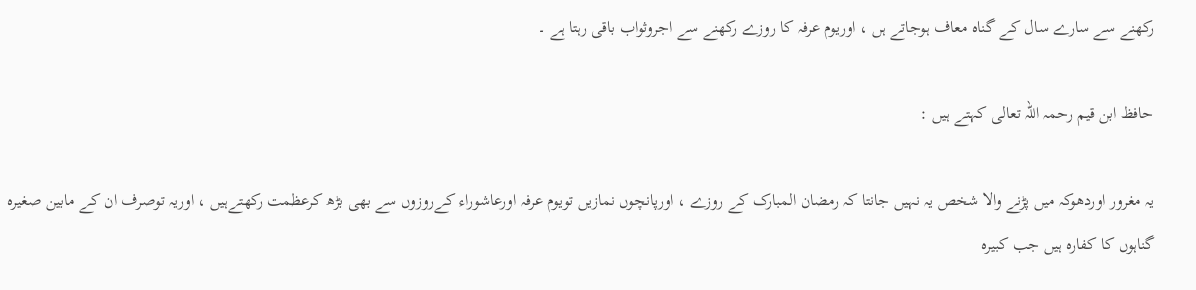رکھنے سے سارے سال کے گناہ معاف ہوجاتے ہں ، اوریوم عرفہ کا روزے رکھنے سے اجروثواب باقی رہتا ہے ۔

حافظ ابن قیم رحمہ اللہ تعالی کہتے ہيں :

یہ مغرور اوردھوکہ میں پڑنے والا شخص یہ نہيں جانتا کہ رمضان المبارک کے روزے ، اورپانچوں نمازیں تویوم عرفہ اورعاشوراء کےروزوں سے بھی بڑھ کرعظمت رکھتےہیں ، اوریہ توصرف ان کے مابین صغیرہ گناہوں کا کفارہ ہیں جب کبیرہ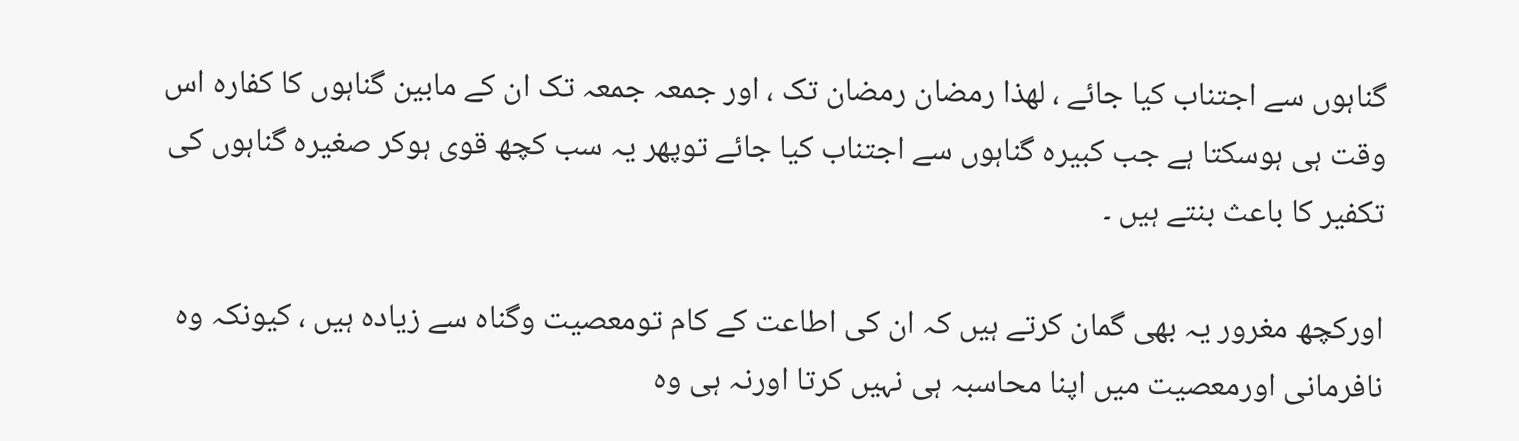گناہوں سے اجتناب کیا جائے ، لھذا رمضان رمضان تک ، اور جمعہ جمعہ تک ان کے مابین گناہوں کا کفارہ اس وقت ہی ہوسکتا ہے جب کبیرہ گناہوں سے اجتناب کیا جائے توپھر یہ سب کچھ قوی ہوکر صغیرہ گناہوں کی تکفیر کا باعث بنتے ہيں ۔

اورکچھ مغرور یہ بھی گمان کرتے ہيں کہ ان کی اطاعت کے کام تومعصیت وگناہ سے زيادہ ہیں ، کیونکہ وہ نافرمانی اورمعصیت میں اپنا محاسبہ ہی نہيں کرتا اورنہ ہی وہ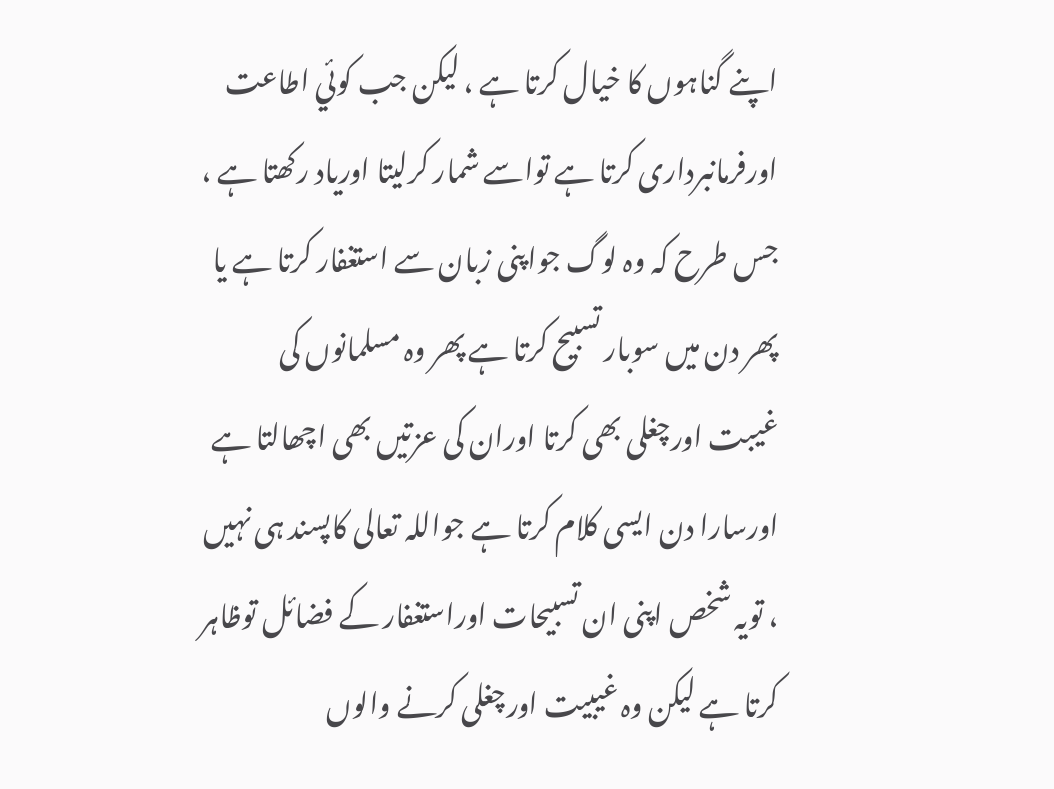اپنے گناہوں کا خیال کرتا ہے ، لیکن جب کوئي اطاعت اورفرمانبرداری کرتا ہے تواسے شمار کرلیتا اوریاد رکھتا ہے ، جس طرح کہ وہ لوگ جواپنی زبان سے استغفار کرتا ہے یا پھر دن میں سوبار تسبیح کرتا ہے پھر وہ مسلمانوں کی غیبت اورچغلی بھی کرتا اوران کی عزتیں بھی اچھالتا ہے اورسارا دن ایسی کلام کرتا ہے جواللہ تعالی کاپسند ہی نہیں ، تویہ شخص اپنی ان تسبیحات اوراستغفار کے فضائل توظاہر کرتا ہے لیکن وہ غیبیت اورچغلی کرنے والوں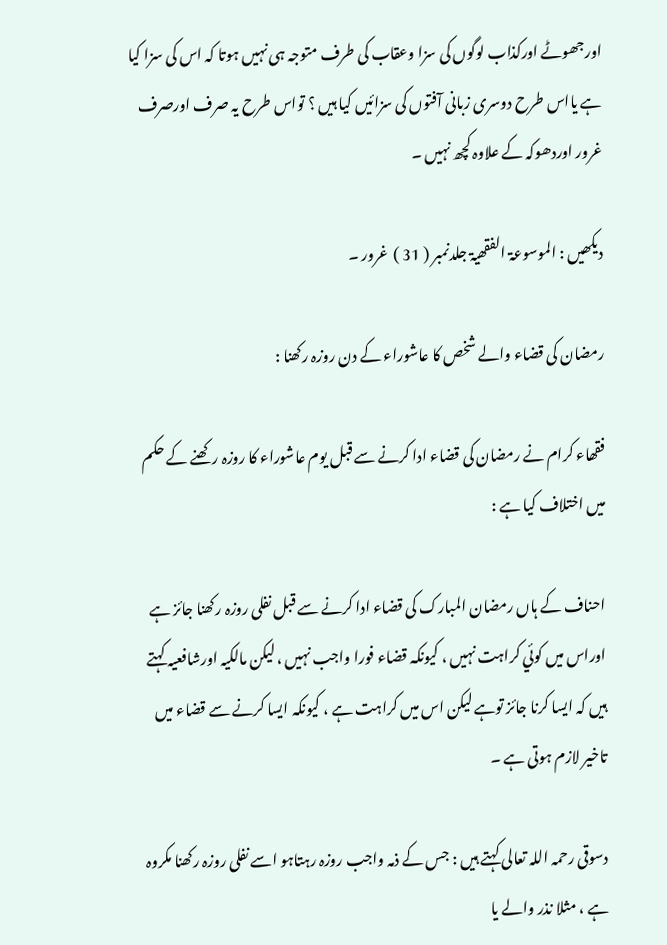اورجھوٹے اورکذاب لوگوں کی سزا وعقاب کی طرف متوجہ ہی نہيں ہوتا کہ اس کی سزا کیا ہے یااس طرح دوسری زبانی آفتوں کی سزائيں کیا ہيں ؟ تواس طرح یہ صرف اورصرف غرور اوردھوکہ کے علاوہ کچھ نہيں ۔

دیکھیں : الموسوعۃ الفقھیۃ جلدنمبر ( 31 )  غرور ۔

رمضان کی قضاء والے شخص کا عاشوراء کے دن روزہ رکھنا :

فقھاء کرام نے رمضان کی قضاء ادا کرنے سے قبل یوم عاشوراء کا روزہ رکھنے کے حکم میں اختلاف کیا ہے :

احناف کے ہاں رمضان المبارک کی قضاء ادا کرنے سے قبل نفلی روزہ رکھنا جائز ہے اوراس میں کوئي کراہت نہیں ، کیونکہ قضاء فورا واجب نہيں ، لیکن مالکیہ اورشافعیہ کہتے ہیں کہ ایسا کرنا جائز توہے لیکن اس میں کراہت ہے ، کیونکہ ایسا کرنے سے قضاء میں تاخیر لازم ہوتی ہے ۔

دسوقی رحمہ اللہ تعالی کہتے ہيں : جس کے ذمہ واجب روزہ رہتاہو اسے نفلی روزہ رکھنا مکروہ ہے ، مثلا نذر والے یا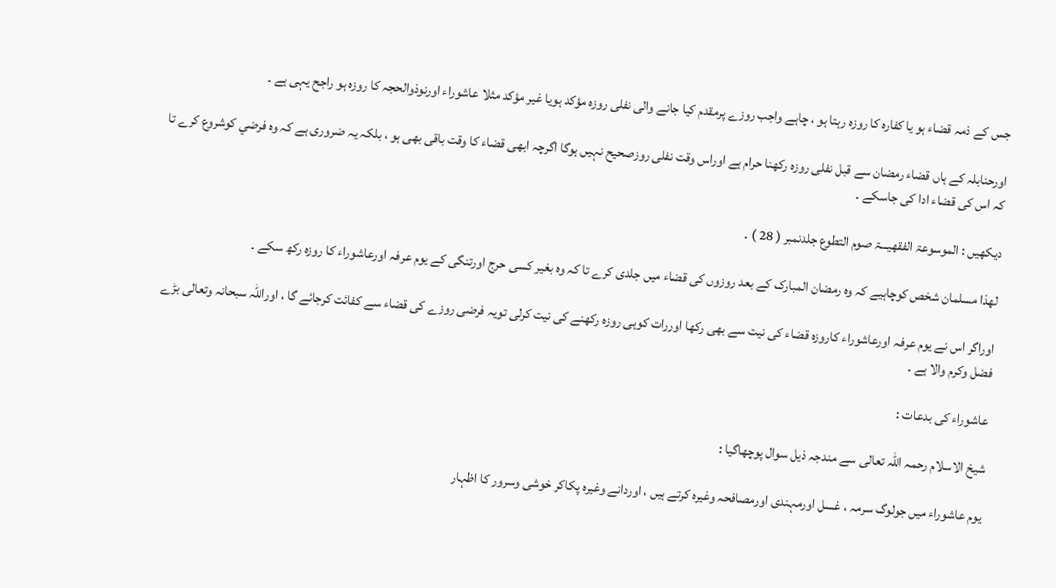جس کے ذمہ قضاء ہو یا کفارہ کا روزہ رہتا ہو ، چاہے واجب روزے پرمقدم کیا جانے والی نفلی روزہ مؤکد ہویا غیر مؤکد مثلا عاشوراء اورنوذوالحجہ کا روزہ ہو راجح یہی ہے ۔

اورحنابلہ کے ہاں قضاء رمضان سے قبل نفلی روزہ رکھنا حرام ہے اوراس وقت نفلی روزصحیح نہيں ہوگا اگرچہ ابھی قضاء کا وقت باقی بھی ہو ، بلکہ یہ ضروری ہے کہ وہ فرضي کوشروع کرے تا کہ اس کی قضاء ادا کی جاسکے ۔

دیکھيں : الموسوعۃ الفقھیـــۃ صوم التطوع جلدنمبر ( 28 ) ۔

لھذا مسلمان شخص کوچاہیے کہ وہ رمضان المبارک کے بعد روزوں کی قضاء میں جلدی کرے تا کہ وہ بغیر کسی حرج اورتنگی کے یوم عرفہ اورعاشوراء کا روزہ رکھ سکے ۔

اوراگر اس نے یوم عرفہ اورعاشوراء کاروزہ قضاء کی نیت سے بھی رکھا اوررات کوہی روزہ رکھنے کی نیت کرلی تویہ فرضی روزے کی قضاء سے کفائت کرجائے گا ، اوراللہ سبحانہ وتعالی بڑے فضل وکرم والا ہے ۔

عاشوراء کی بدعات :

شیخ الاسلام رحمہ اللہ تعالی سے مندجہ ذیل سوال پوچھاگيا :

یوم عاشوراء میں جولوگ سرمہ ، غسل اورمہندی اورمصافحہ وغیرہ کرتے ہیں ، اوردانے وغیرہ پکاکر خوشی وسرور کا اظہار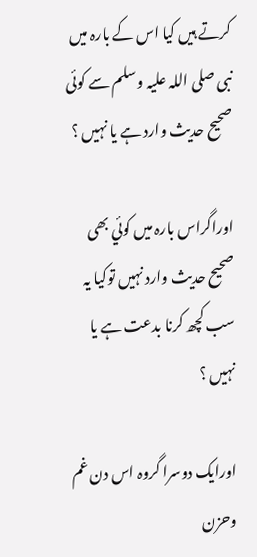کرتے ہیں کیا اس کے بارہ میں نبی صلی اللہ علیہ وسلم سے کوئی صحیح حدیث وارد ہے یا نہیں ؟

اوراگراس بارہ میں کوئي بھی صحیح حدیث وارد نہیں توکیا یہ سب کچھ کرنا بدعت ہے یا نہيں ؟

اورایک دوسرا گروہ اس دن غم وحزن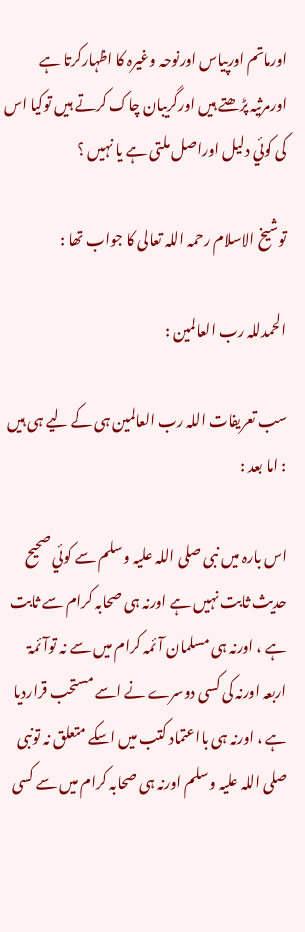اورماتم اورپیاس اورنوحہ وغیرہ کا اظہارکرتا ہے اورمرثیہ پڑھتے ہیں اورگریبان چاک کرتے ہیں توکیا اس کی کوئي دلیل اوراصل ملتی ہے یا نہيں ؟

توشیخ الاسلام رحمہ اللہ تعالی کا جواب تھا :

الحمدللہ رب العالمین :

سب تعریفات اللہ رب العالمین ہی کے لیے ہی ہیں : اما بعد :

اس بارہ میں نبی صلی اللہ علیہ وسلم سے کوئي صحیح حدیث ثابت نہيں ہے اورنہ ہی صحابہ کرام سے ثابت ہے ، اورنہ ہی مسلمان آئمہ کرام میں سے نہ توآئمۃ اربعہ اورنہ کی کسی دوسرے نے اسے مستحب قراردیا ہے ، اورنہ ہی بااعتماد کتب میں اسکے متعلق نہ تونبی صلی اللہ علیہ وسلم اورنہ ہی صحابہ کرام میں سے کسی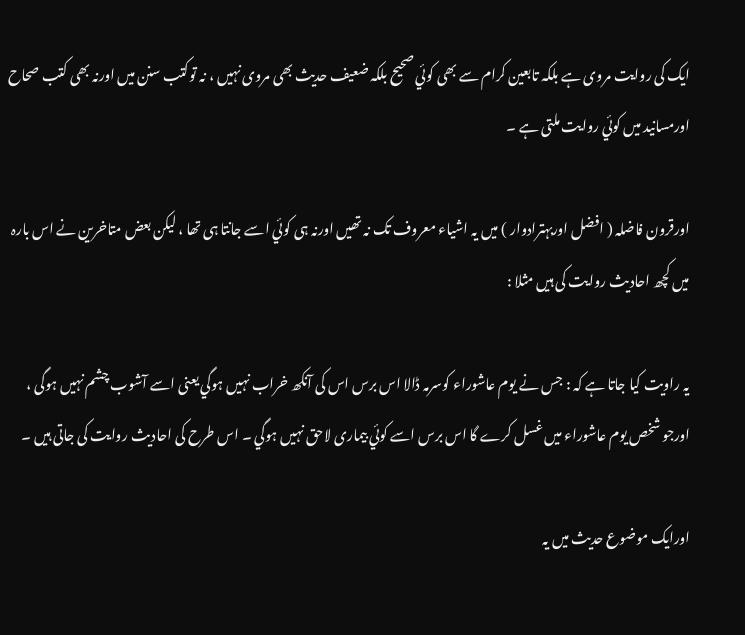ایک کی روایت مروی ہے بلکہ تابعین کرام سے بھی کوئي صحیح بلکہ ضعیف حدیث بھی مروی نہيں ، نہ توکتب سنن میں اورنہ بھی کتب صحاح  اورمسانید میں کوئي روایت ملتی ہے ۔

اورقرون فاضلہ ( افضل اوربہترادوار ) میں یہ اشیاء معروف تک نہ تھیں اورنہ ہی کوئي اسے جانتا ہی تھا ، لیکن بعض متاخرین نے اس بارہ میں کچھ احادیث روایت کی ہيں مثلا :

یہ راویت کیا جاتا ہے کہ : جس نے یوم عاشوراء کوسرمہ ڈالا اس برس اس کی آنکھ خراب نہيں ہوگي یعنی اسے آشوب چشم نہیں ہوگی ، اورجو شخص یوم عاشوراء میں غسل کرے گا اس برس اسے کوئي بیماری لاحق نہيں ہوگي ۔ اس طرح کی احادیث روایت کی جاتی ہيں ۔

اورایک موضوع حدیث میں یہ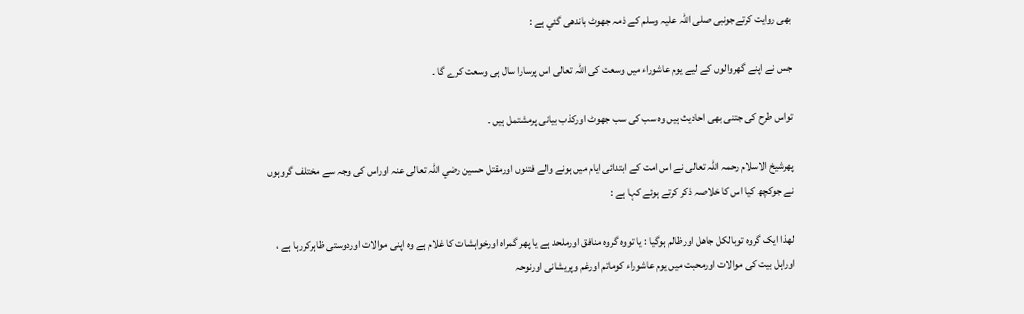بھی روایت کرتےجونبی صلی اللہ علیہ وسلم کے ذمہ جھوٹ باندھی گئي ہے :

جس نے اپنے گھروالوں کے لیے یوم عاشوراء میں وسعت کی اللہ تعالی اس پرسارا سال ہی وسعت کرے گا ۔

تواس طرح کی جتنی بھی احادیث ہيں وہ سب کی سب جھوٹ اورکذب بیانی پرمشتمل ہیں ۔

پھرشیخ الاسلام رحمہ اللہ تعالی نے اس امت کے ابتدائی ایام میں ہونے والے فتنوں اورمقتل حسین رضي اللہ تعالی عنہ اوراس کی وجہ سے مختلف گروہوں نے جوکچھ کیا اس کا خلاصہ ذکر کرتے ہوئے کہا ہے :

لھذا ایک گروہ توبالکل جاھل اورظالم ہوگیا : یا تووہ گروہ منافق اورملحد ہے یا پھر گمراہ اورخواہشات کا غلام ہے وہ اپنی موالات اوردوستی ظاہرکررہا ہے ، اوراہل بیت کی موالات اورمحبت میں یوم عاشوراء کوماتم اورغم وپریشانی اورنوحہ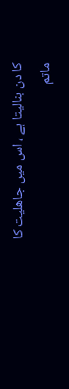کا دن بنالیتا ہے ، اس میں جاھلیت کا ماتم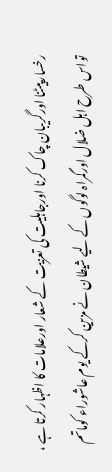رخسارپیٹنا اورگریبان چاک کرنا اورجاہلیت کی تعزيت کے شعار اورعلامات کا اظہار کرتا ہے ، تواس طرح اہل ضلال اورگمراہ لوگوں کے لیے شیطان نے مزين کرکے یوم عاشوراء کوماتم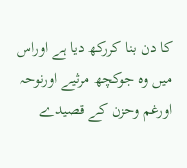کا دن بنا کررکھ دیا ہے اوراس میں وہ جوکچھ مرثیے اورنوحہ اورغم وحزن کے قصیدے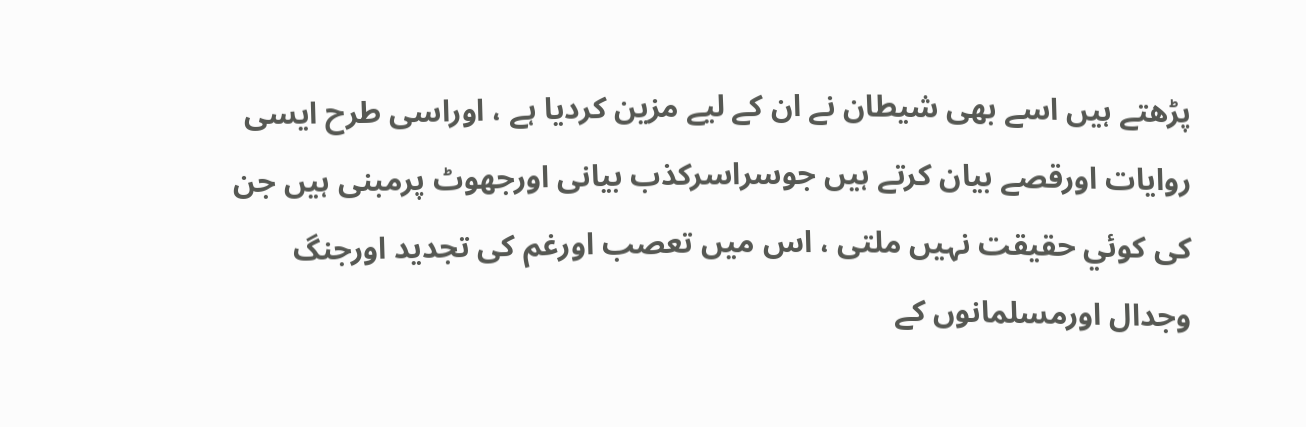پڑھتے ہیں اسے بھی شیطان نے ان کے لیے مزین کردیا ہے ، اوراسی طرح ایسی روایات اورقصے بیان کرتے ہیں جوسراسرکذب بیانی اورجھوٹ پرمبنی ہیں جن کی کوئي حقیقت نہيں ملتی ، اس میں تعصب اورغم کی تجدید اورجنگ وجدال اورمسلمانوں کے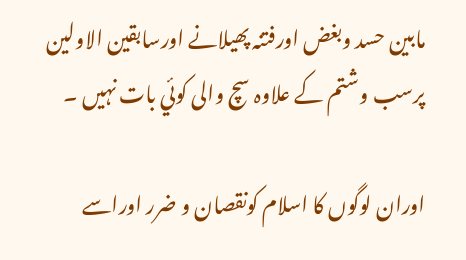مابین حسد وبغض اورفتنہ پھیلانے اورسابقین الاولین پرسب وشتم کے علاوہ سچ والی کوئي بات نہيں ۔

اوران لوگوں کا اسلام کونقصان و ضرر اوراسے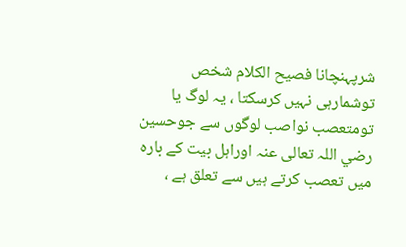شرپہنچانا فصیح الکلام شخص توشمارہی نہيں کرسکتا ، یہ لوگ یا تومتعصب نواصب لوگوں سے جوحسین رضي اللہ تعالی عنہ اوراہل بیت کے بارہ میں تعصب کرتے ہیں سے تعلق ہے ،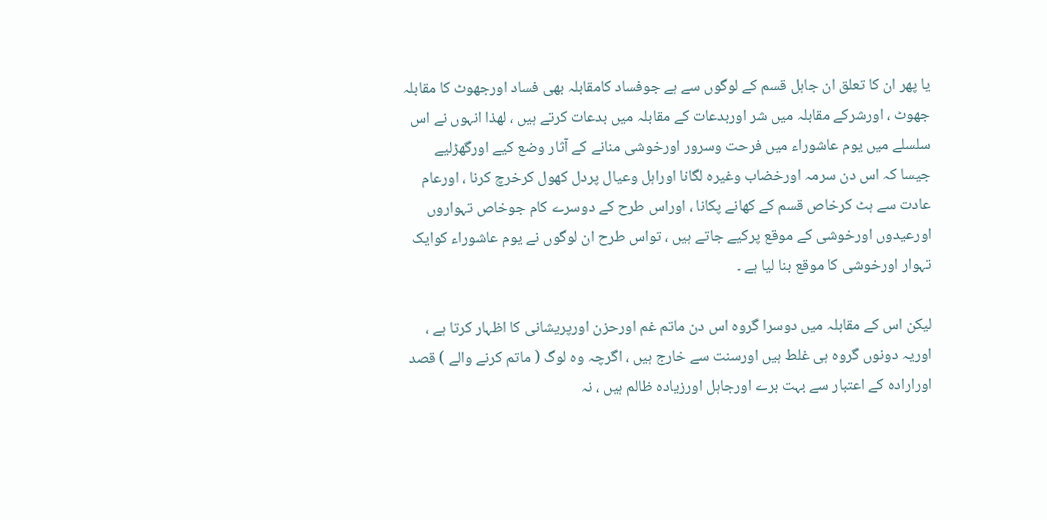یا پھر ان کا تعلق ان جاہل قسم کے لوگوں سے ہے جوفساد کامقابلہ بھی فساد اورجھوٹ کا مقابلہ جھوٹ ، اورشرکے مقابلہ میں شر اوربدعات کے مقابلہ میں بدعات کرتے ہیں ، لھذا انہوں نے اس سلسلے میں یوم عاشوراء میں فرحت وسرور اورخوشی منانے کے آثار وضع کیے اورگھڑلیے جیسا کہ اس دن سرمہ اورخضاب وغیرہ لگانا اوراہل وعیال پردل کھول کرخرچ کرنا ، اورعام عادت سے ہٹ کرخاص قسم کے کھانے پکانا ، اوراس طرح کے دوسرے کام جوخاص تہواروں اورعیدوں اورخوشی کے موقع پرکیے جاتے ہیں ، تواس طرح ان لوگوں نے یوم عاشوراء کوایک تہوار اورخوشی کا موقع بنا لیا ہے ۔

لیکن اس کے مقابلہ میں دوسرا گروہ اس دن ماتم غم اورحزن اورپریشانی کا اظہار کرتا ہے ، اوریہ دونوں گروہ ہی غلط ہیں اورسنت سے خارج ہيں ، اگرچہ وہ لوگ ( ماتم کرنے والے ) قصد اورارادہ کے اعتبار سے بہت برے اورجاہل اورزيادہ ظالم ہيں ، نہ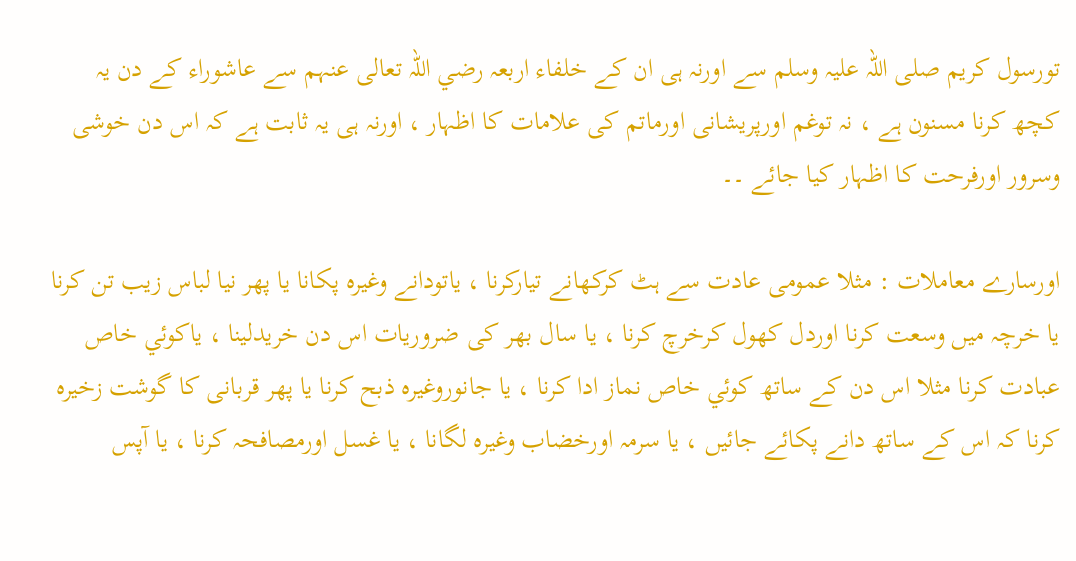تورسول کریم صلی اللہ علیہ وسلم سے اورنہ ہی ان کے خلفاء اربعہ رضي اللہ تعالی عنہم سے عاشوراء کے دن یہ کچھ کرنا مسنون ہے ، نہ توغم اورپریشانی اورماتم کی علامات کا اظہار ، اورنہ ہی یہ ثابت ہے کہ اس دن خوشی وسرور اورفرحت کا اظہار کیا جائے ۔۔

اورسارے معاملات : مثلا عمومی عادت سے ہٹ کرکھانے تیارکرنا ، یاتودانے وغیرہ پکانا یا پھر نیا لباس زیب تن کرنا یا خرچہ میں وسعت کرنا اوردل کھول کرخرچ کرنا ، یا سال بھر کی ضروریات اس دن خریدلینا ، یاکوئي خاص عبادت کرنا مثلا اس دن کے ساتھ کوئي خاص نماز ادا کرنا ، یا جانوروغیرہ ذبح کرنا یا پھر قربانی کا گوشت زخیرہ کرنا کہ اس کے ساتھ دانے پکائے جائيں ، یا سرمہ اورخضاب وغیرہ لگانا ، یا غسل اورمصافحہ کرنا ، یا آپس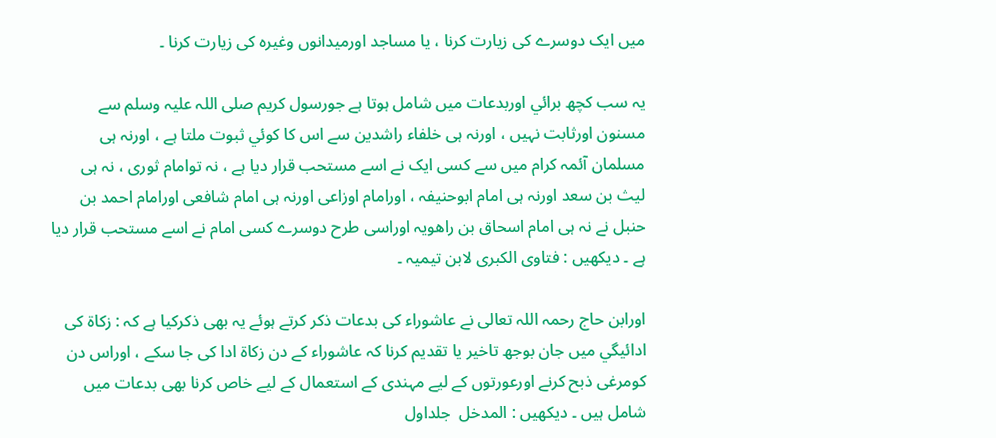میں ایک دوسرے کی زيارت کرنا ، یا مساجد اورمیدانوں وغیرہ کی زيارت کرنا ۔

یہ سب کچھ برائي اوربدعات میں شامل ہوتا ہے جورسول کریم صلی اللہ علیہ وسلم سے مسنون اورثابت نہيں ، اورنہ ہی خلفاء راشدین سے اس کا کوئي ثبوت ملتا ہے ، اورنہ ہی مسلمان آئمہ کرام میں سے کسی ایک نے اسے مستحب قرار دیا ہے ، نہ توامام ثوری ، نہ ہی لیث بن سعد اورنہ ہی امام ابوحنیفہ ، اورامام اوزاعی اورنہ ہی امام شافعی اورامام احمد بن حنبل نے نہ ہی امام اسحاق بن راھویہ اوراسی طرح دوسرے کسی امام نے اسے مستحب قرار دیا ہے ۔ دیکھیں : فتاوی الکبری لابن تیمیہ ۔

اورابن حاج رحمہ اللہ تعالی نے عاشوراء کی بدعات ذکر کرتے ہوئے یہ بھی ذکرکیا ہے کہ : زکاۃ کی ادائيگي میں جان بوجھ تاخیر یا تقدیم کرنا کہ عاشوراء کے دن زکاۃ ادا کی جا سکے ، اوراس دن کومرغی ذبح کرنے اورعورتوں کے لیے مہندی کے استعمال کے لیے خاص کرنا بھی بدعات میں شامل ہيں ۔ دیکھیں : المدخل  جلداول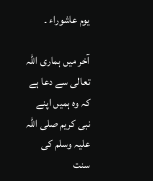یوم عاشوراء ۔

آخر میں ہماری اللہ تعالی سے دعا ہے کہ وہ ہمیں اپنے نبی کریم صلی اللہ علیہ وسلم کی سنت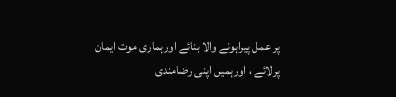پر عمل پیراہونے والا بنائے اورہماری موت ایمان پرلائے ، اورہمیں اپنی رضامندی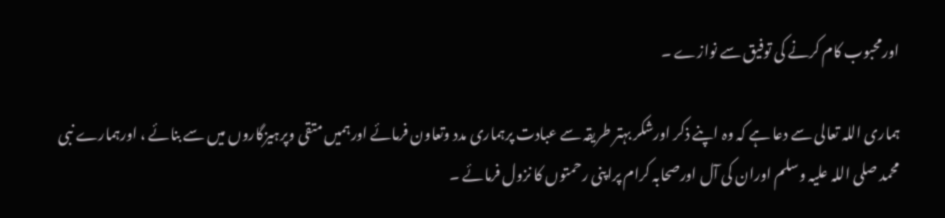اورمحبوب کام کرنے کی توفیق سے نوازے ۔

ہماری اللہ تعالی سے دعا ہے کہ وہ اپنے ذکر اورشکر بہتر طریقہ سے عبادت پرہماری مدد وتعاون فرمائے اورہمیں متقی وپرہيزگاروں میں سے بنائے ، اورہمارے نبی محمد صلی اللہ علیہ وسلم اوران کی آل اورصحابہ کرام پراپنی رحمتوں کا نزول فرمائے ۔